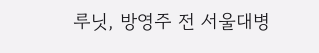루닛, 방영주 전 서울대병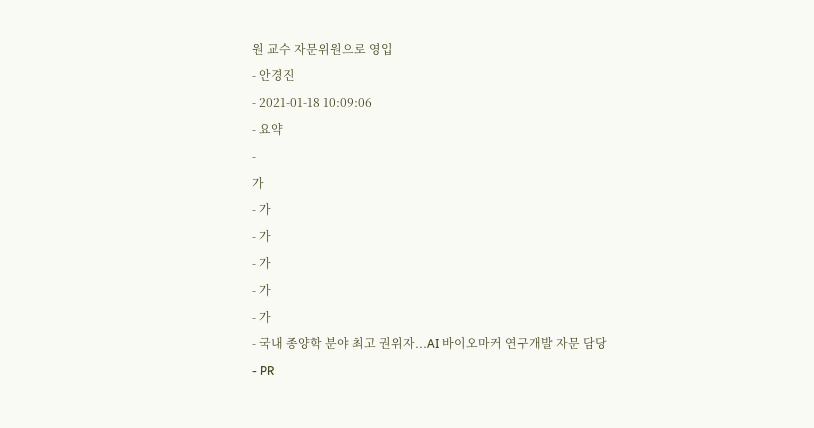원 교수 자문위원으로 영입
- 안경진
- 2021-01-18 10:09:06
- 요약
-
가
- 가
- 가
- 가
- 가
- 가
- 국내 종양학 분야 최고 권위자...AI 바이오마커 연구개발 자문 담당
- PR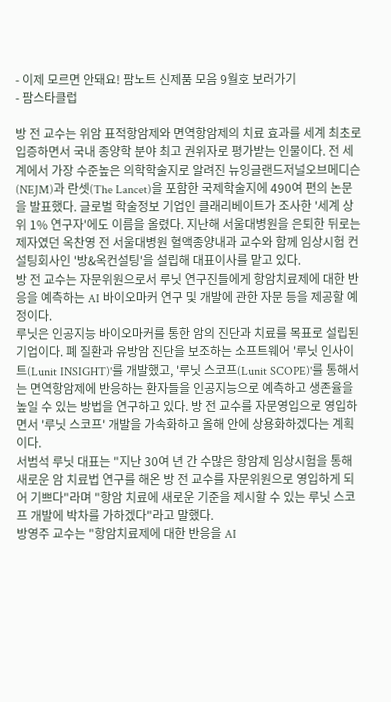- 이제 모르면 안돼요! 팜노트 신제품 모음 9월호 보러가기
- 팜스타클럽

방 전 교수는 위암 표적항암제와 면역항암제의 치료 효과를 세계 최초로 입증하면서 국내 종양학 분야 최고 권위자로 평가받는 인물이다. 전 세계에서 가장 수준높은 의학학술지로 알려진 뉴잉글랜드저널오브메디슨(NEJM)과 란셋(The Lancet)을 포함한 국제학술지에 490여 편의 논문을 발표했다. 글로벌 학술정보 기업인 클래리베이트가 조사한 '세계 상위 1% 연구자'에도 이름을 올렸다. 지난해 서울대병원을 은퇴한 뒤로는 제자였던 옥찬영 전 서울대병원 혈액종양내과 교수와 함께 임상시험 컨설팅회사인 '방&옥컨설팅'을 설립해 대표이사를 맡고 있다.
방 전 교수는 자문위원으로서 루닛 연구진들에게 항암치료제에 대한 반응을 예측하는 AI 바이오마커 연구 및 개발에 관한 자문 등을 제공할 예정이다.
루닛은 인공지능 바이오마커를 통한 암의 진단과 치료를 목표로 설립된 기업이다. 폐 질환과 유방암 진단을 보조하는 소프트웨어 '루닛 인사이트(Lunit INSIGHT)'를 개발했고, '루닛 스코프(Lunit SCOPE)'를 통해서는 면역항암제에 반응하는 환자들을 인공지능으로 예측하고 생존율을 높일 수 있는 방법을 연구하고 있다. 방 전 교수를 자문영입으로 영입하면서 '루닛 스코프' 개발을 가속화하고 올해 안에 상용화하겠다는 계획이다.
서범석 루닛 대표는 "지난 30여 년 간 수많은 항암제 임상시험을 통해 새로운 암 치료법 연구를 해온 방 전 교수를 자문위원으로 영입하게 되어 기쁘다"라며 "항암 치료에 새로운 기준을 제시할 수 있는 루닛 스코프 개발에 박차를 가하겠다"라고 말했다.
방영주 교수는 "항암치료제에 대한 반응을 AI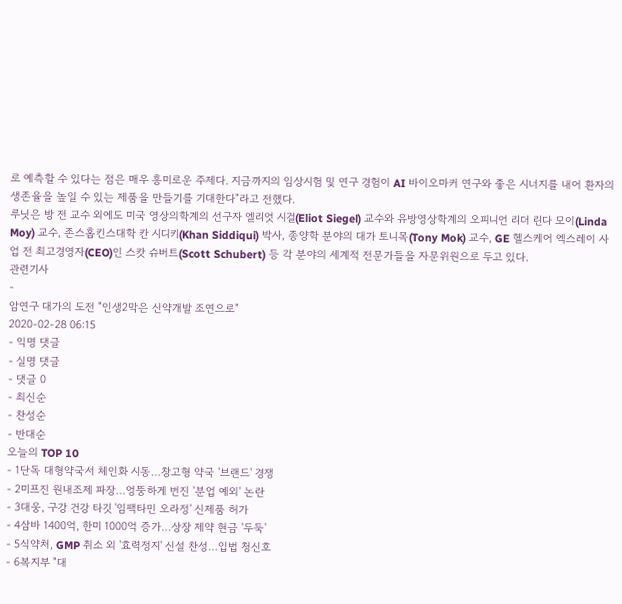로 예측할 수 있다는 점은 매우 흥미로운 주제다. 지금까지의 임상시험 및 연구 경험이 AI 바이오마커 연구와 좋은 시너지를 내어 환자의 생존율을 높일 수 있는 제품을 만들기를 기대한다"라고 전했다.
루닛은 방 전 교수 외에도 미국 영상의학계의 선구자 엘리엇 시걸(Eliot Siegel) 교수와 유방영상학계의 오피니언 리더 린다 모이(Linda Moy) 교수, 존스홉킨스대학 칸 시디키(Khan Siddiqui) 박사, 종양학 분야의 대가 토니목(Tony Mok) 교수, GE 헬스케어 엑스레이 사업 전 최고경영자(CEO)인 스캇 슈버트(Scott Schubert) 등 각 분야의 세계적 전문가들을 자문위원으로 두고 있다.
관련기사
-
암연구 대가의 도전 "인생2막은 신약개발 조연으로"
2020-02-28 06:15
- 익명 댓글
- 실명 댓글
- 댓글 0
- 최신순
- 찬성순
- 반대순
오늘의 TOP 10
- 1단독 대형약국서 체인화 시동…창고형 약국 '브랜드' 경쟁
- 2미프진 원내조제 파장…엉뚱하게 번진 '분업 예외' 논란
- 3대웅, 구강 건강 타깃 '임팩타민 오라정' 신제품 허가
- 4삼바 1400억, 한미 1000억 증가…상장 제약 현금 '두둑'
- 5식약처, GMP 취소 외 '효력정지' 신설 찬성…입법 청신호
- 6복지부 "대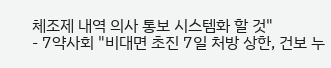체조제 내역 의사 통보 시스템화 할 것"
- 7약사회 "비대면 초진 7일 처방 상한, 건보 누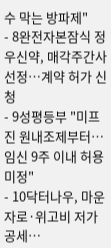수 막는 방파제"
- 8완전자본잠식 정우신약, 매각주간사 선정…계약 허가 신청
- 9성평등부 "미프진 원내조제부터…임신 9주 이내 허용 미정"
- 10닥터나우, 마운자로·위고비 저가 공세…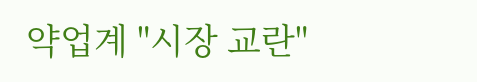약업계 "시장 교란"